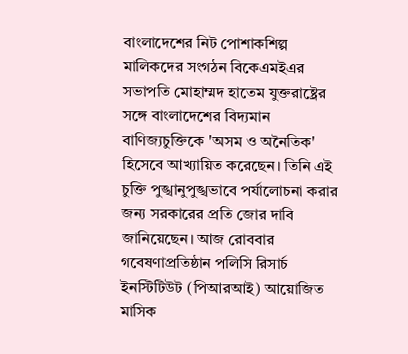বাংলাদেশের নিট পোশাকশিল্প মালিকদের সংগঠন বিকেএমইএর সভাপতি মোহাম্মদ হাতেম যুক্তরাষ্ট্রের সঙ্গে বাংলাদেশের বিদ্যমান বাণিজ্যচুক্তিকে 'অসম ও অনৈতিক' হিসেবে আখ্যায়িত করেছেন। তিনি এই চুক্তি পুঙ্খানুপুঙ্খভাবে পর্যালোচনা করার জন্য সরকারের প্রতি জোর দাবি জানিয়েছেন। আজ রোববার গবেষণাপ্রতিষ্ঠান পলিসি রিসার্চ ইনস্টিটিউট (পিআরআই) আয়োজিত মাসিক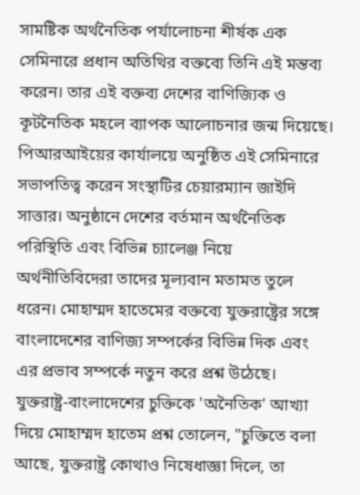সামষ্টিক অর্থনৈতিক পর্যালোচনা শীর্ষক এক সেমিনারে প্রধান অতিথির বক্তব্যে তিনি এই মন্তব্য করেন। তার এই বক্তব্য দেশের বাণিজ্যিক ও কূটনৈতিক মহলে ব্যাপক আলোচনার জন্ম দিয়েছে।
পিআরআইয়ের কার্যালয়ে অনুষ্ঠিত এই সেমিনারে সভাপতিত্ব করেন সংস্থাটির চেয়ারম্যান জাইদি সাত্তার। অনুষ্ঠানে দেশের বর্তমান অর্থনৈতিক পরিস্থিতি এবং বিভিন্ন চ্যালেঞ্জ নিয়ে অর্থনীতিবিদেরা তাদের মূল্যবান মতামত তুলে ধরেন। মোহাম্মদ হাতেমের বক্তব্যে যুক্তরাষ্ট্রের সঙ্গে বাংলাদেশের বাণিজ্য সম্পর্কের বিভিন্ন দিক এবং এর প্রভাব সম্পর্কে নতুন করে প্রশ্ন উঠেছে।
যুক্তরাষ্ট্র-বাংলাদেশের চুক্তিকে 'অনৈতিক' আখ্যা দিয়ে মোহাম্মদ হাতেম প্রশ্ন তোলেন, "চুক্তিতে বলা আছে, যুক্তরাষ্ট্র কোথাও নিষেধাজ্ঞা দিলে, তা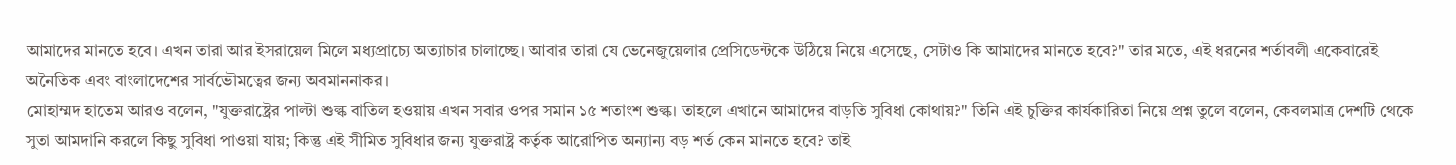আমাদের মানতে হবে। এখন তারা আর ইসরায়েল মিলে মধ্যপ্রাচ্যে অত্যাচার চালাচ্ছে। আবার তারা যে ভেনেজুয়েলার প্রেসিডেন্টকে উঠিয়ে নিয়ে এসেছে, সেটাও কি আমাদের মানতে হবে?" তার মতে, এই ধরনের শর্তাবলী একেবারেই অনৈতিক এবং বাংলাদেশের সার্বভৌমত্বের জন্য অবমাননাকর।
মোহাম্মদ হাতেম আরও বলেন, "যুক্তরাষ্ট্রের পাল্টা শুল্ক বাতিল হওয়ায় এখন সবার ওপর সমান ১৫ শতাংশ শুল্ক। তাহলে এখানে আমাদের বাড়তি সুবিধা কোথায়?" তিনি এই চুক্তির কার্যকারিতা নিয়ে প্রশ্ন তুলে বলেন, কেবলমাত্র দেশটি থেকে সুতা আমদানি করলে কিছু সুবিধা পাওয়া যায়; কিন্তু এই সীমিত সুবিধার জন্য যুক্তরাষ্ট্র কর্তৃক আরোপিত অন্যান্য বড় শর্ত কেন মানতে হবে? তাই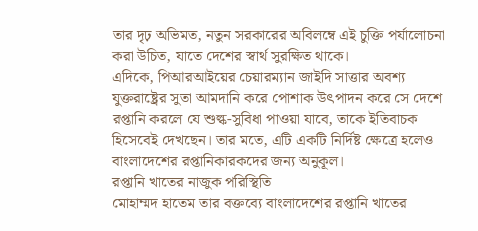তার দৃঢ় অভিমত, নতুন সরকারের অবিলম্বে এই চুক্তি পর্যালোচনা করা উচিত, যাতে দেশের স্বার্থ সুরক্ষিত থাকে।
এদিকে, পিআরআইয়ের চেয়ারম্যান জাইদি সাত্তার অবশ্য যুক্তরাষ্ট্রের সুতা আমদানি করে পোশাক উৎপাদন করে সে দেশে রপ্তানি করলে যে শুল্ক-সুবিধা পাওয়া যাবে, তাকে ইতিবাচক হিসেবেই দেখছেন। তার মতে, এটি একটি নির্দিষ্ট ক্ষেত্রে হলেও বাংলাদেশের রপ্তানিকারকদের জন্য অনুকূল।
রপ্তানি খাতের নাজুক পরিস্থিতি
মোহাম্মদ হাতেম তার বক্তব্যে বাংলাদেশের রপ্তানি খাতের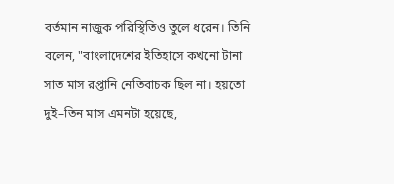বর্তমান নাজুক পরিস্থিতিও তুলে ধরেন। তিনি বলেন, "বাংলাদেশের ইতিহাসে কখনো টানা সাত মাস রপ্তানি নেতিবাচক ছিল না। হয়তো দুই–তিন মাস এমনটা হয়েছে,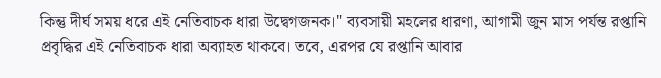কিন্তু দীর্ঘ সময় ধরে এই নেতিবাচক ধারা উদ্বেগজনক।" ব্যবসায়ী মহলের ধারণা, আগামী জুন মাস পর্যন্ত রপ্তানি প্রবৃদ্ধির এই নেতিবাচক ধারা অব্যাহত থাকবে। তবে, এরপর যে রপ্তানি আবার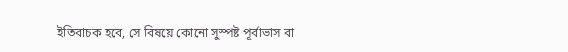ইতিবাচক হবে, সে বিষয়ে কোনো সুস্পষ্ট পূর্বাভাস বা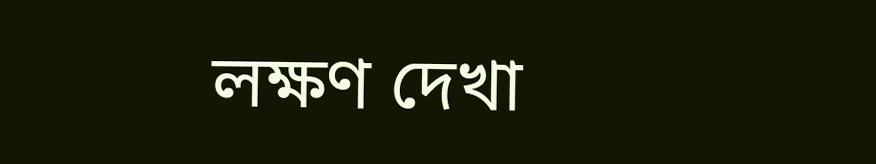লক্ষণ দেখা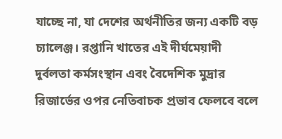যাচ্ছে না, যা দেশের অর্থনীতির জন্য একটি বড় চ্যালেঞ্জ। রপ্তানি খাতের এই দীর্ঘমেয়াদী দুর্বলতা কর্মসংস্থান এবং বৈদেশিক মুদ্রার রিজার্ভের ওপর নেতিবাচক প্রভাব ফেলবে বলে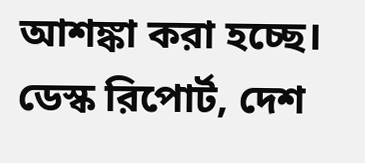আশঙ্কা করা হচ্ছে।
ডেস্ক রিপোর্ট, দেশ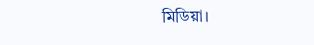মিডিয়া।